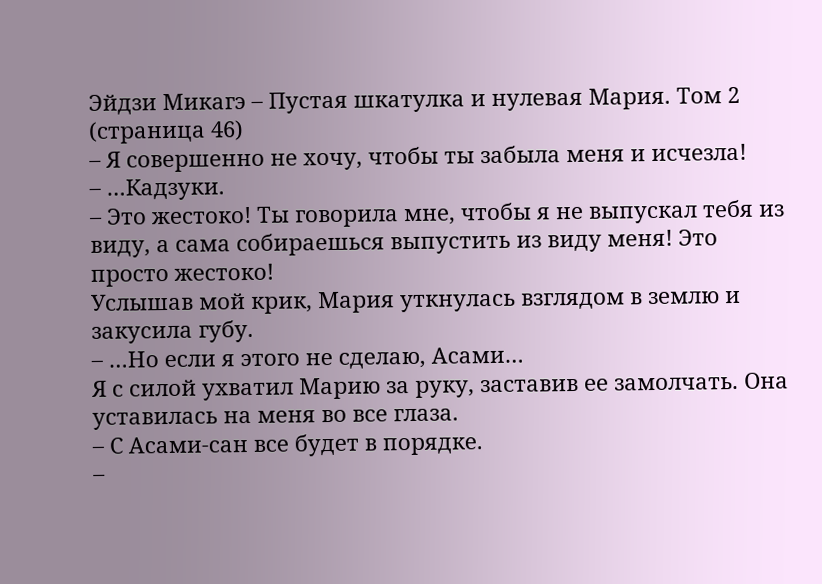Эйдзи Микагэ – Пустая шкатулка и нулевая Мария. Том 2 (страница 46)
– Я совершенно не хочу, чтобы ты забыла меня и исчезла!
– …Кадзуки.
– Это жестоко! Ты говорила мне, чтобы я не выпускал тебя из виду, а сама собираешься выпустить из виду меня! Это просто жестоко!
Услышав мой крик, Мария уткнулась взглядом в землю и закусила губу.
– …Но если я этого не сделаю, Асами…
Я с силой ухватил Марию за руку, заставив ее замолчать. Она уставилась на меня во все глаза.
– С Асами-сан все будет в порядке.
–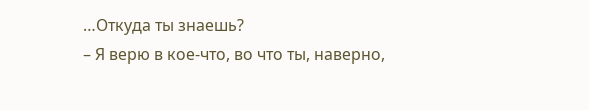…Откуда ты знаешь?
– Я верю в кое-что, во что ты, наверно,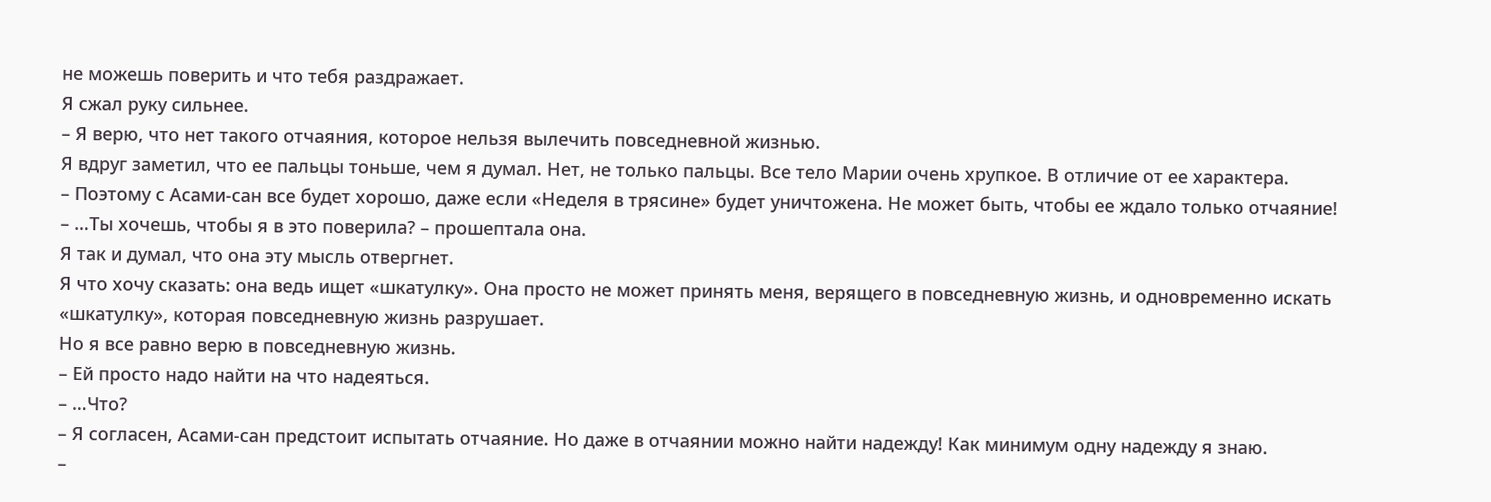не можешь поверить и что тебя раздражает.
Я сжал руку сильнее.
– Я верю, что нет такого отчаяния, которое нельзя вылечить повседневной жизнью.
Я вдруг заметил, что ее пальцы тоньше, чем я думал. Нет, не только пальцы. Все тело Марии очень хрупкое. В отличие от ее характера.
– Поэтому с Асами-сан все будет хорошо, даже если «Неделя в трясине» будет уничтожена. Не может быть, чтобы ее ждало только отчаяние!
– …Ты хочешь, чтобы я в это поверила? – прошептала она.
Я так и думал, что она эту мысль отвергнет.
Я что хочу сказать: она ведь ищет «шкатулку». Она просто не может принять меня, верящего в повседневную жизнь, и одновременно искать «шкатулку», которая повседневную жизнь разрушает.
Но я все равно верю в повседневную жизнь.
– Ей просто надо найти на что надеяться.
– …Что?
– Я согласен, Асами-сан предстоит испытать отчаяние. Но даже в отчаянии можно найти надежду! Как минимум одну надежду я знаю.
–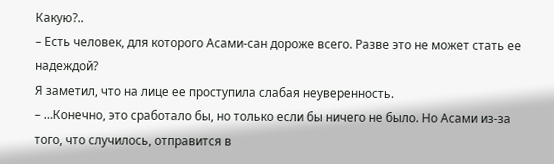Какую?..
– Есть человек, для которого Асами-сан дороже всего. Разве это не может стать ее надеждой?
Я заметил, что на лице ее проступила слабая неуверенность.
– …Конечно, это сработало бы, но только если бы ничего не было. Но Асами из-за того, что случилось, отправится в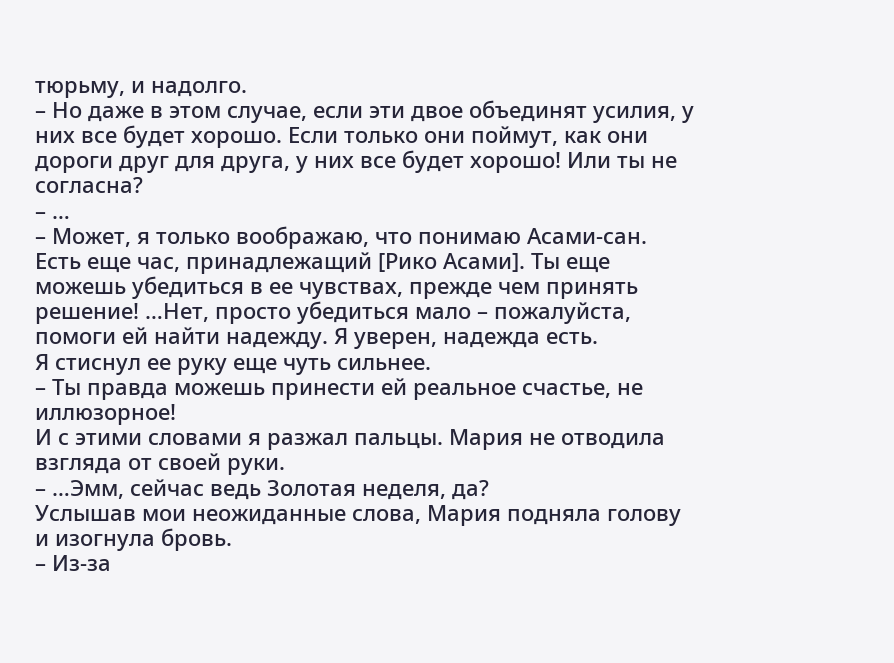тюрьму, и надолго.
– Но даже в этом случае, если эти двое объединят усилия, у них все будет хорошо. Если только они поймут, как они дороги друг для друга, у них все будет хорошо! Или ты не согласна?
– …
– Может, я только воображаю, что понимаю Асами-сан. Есть еще час, принадлежащий [Рико Асами]. Ты еще можешь убедиться в ее чувствах, прежде чем принять решение! …Нет, просто убедиться мало – пожалуйста, помоги ей найти надежду. Я уверен, надежда есть.
Я стиснул ее руку еще чуть сильнее.
– Ты правда можешь принести ей реальное счастье, не иллюзорное!
И с этими словами я разжал пальцы. Мария не отводила взгляда от своей руки.
– …Эмм, сейчас ведь Золотая неделя, да?
Услышав мои неожиданные слова, Мария подняла голову и изогнула бровь.
– Из-за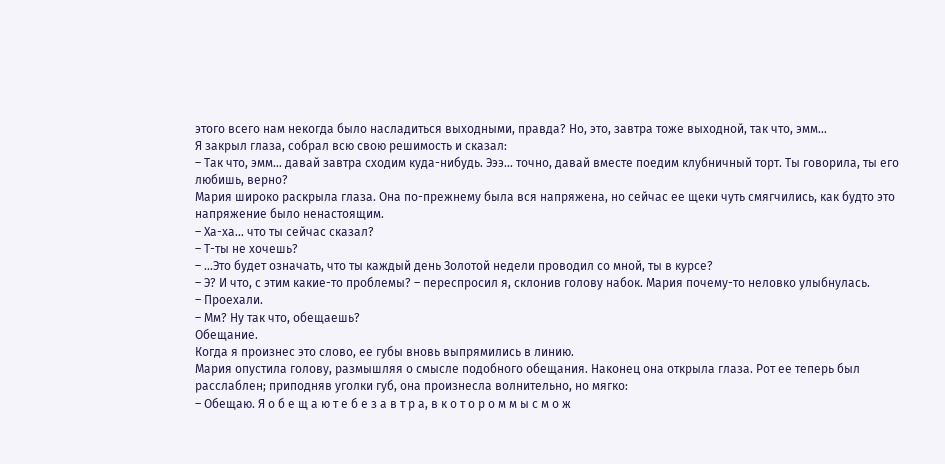этого всего нам некогда было насладиться выходными, правда? Но, это, завтра тоже выходной, так что, эмм…
Я закрыл глаза, собрал всю свою решимость и сказал:
– Так что, эмм… давай завтра сходим куда-нибудь. Эээ… точно, давай вместе поедим клубничный торт. Ты говорила, ты его любишь, верно?
Мария широко раскрыла глаза. Она по-прежнему была вся напряжена, но сейчас ее щеки чуть смягчились, как будто это напряжение было ненастоящим.
– Ха-ха… что ты сейчас сказал?
– Т-ты не хочешь?
– …Это будет означать, что ты каждый день Золотой недели проводил со мной, ты в курсе?
– Э? И что, с этим какие-то проблемы? – переспросил я, склонив голову набок. Мария почему-то неловко улыбнулась.
– Проехали.
– Мм? Ну так что, обещаешь?
Обещание.
Когда я произнес это слово, ее губы вновь выпрямились в линию.
Мария опустила голову, размышляя о смысле подобного обещания. Наконец она открыла глаза. Рот ее теперь был расслаблен; приподняв уголки губ, она произнесла волнительно, но мягко:
– Обещаю. Я о б е щ а ю т е б е з а в т р а, в к о т о р о м м ы с м о ж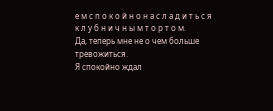е м с п о к о й н о н а с л а д и т ь с я к л у б н и ч н ы м т о р т о м.
Да, теперь мне не о чем больше тревожиться.
Я спокойно ждал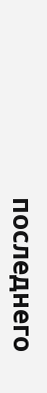последнего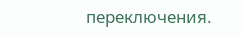переключения.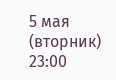5 мая (вторник) 23:00